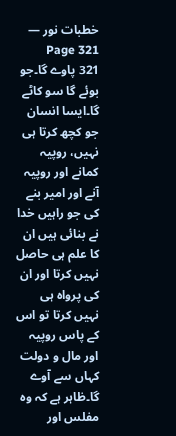خطبات نور — Page 321
321 پاوے گا۔جو بوئے گا سو کاٹے گا۔ایسا انسان جو کچھ کرتا ہی نہیں، روپیہ کمانے اور روپیہ آنے اور امیر بنے کی جو راہیں خدا نے بنائی ہیں ان کا علم ہی حاصل نہیں کرتا اور ان کی پرواہ ہی نہیں کرتا تو اس کے پاس روپیہ اور مال و دولت کہاں سے آوے گا۔ظاہر ہے کہ وہ مفلس اور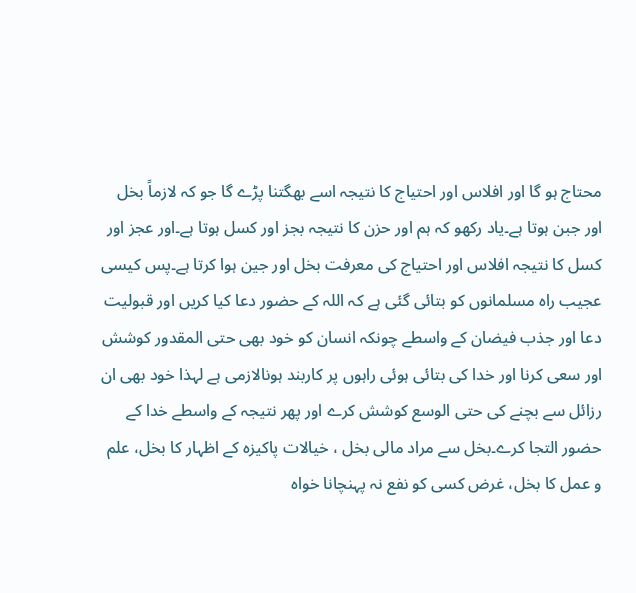محتاج ہو گا اور افلاس اور احتیاج کا نتیجہ اسے بھگتنا پڑے گا جو کہ لازماً بخل اور جبن ہوتا ہے۔یاد رکھو کہ ہم اور حزن کا نتیجہ بجز اور کسل ہوتا ہے۔اور عجز اور کسل کا نتیجہ افلاس اور احتیاج کی معرفت بخل اور جین ہوا کرتا ہے۔پس کیسی عجیب راہ مسلمانوں کو بتائی گئی ہے کہ اللہ کے حضور دعا کیا کریں اور قبولیت دعا اور جذب فیضان کے واسطے چونکہ انسان کو خود بھی حتی المقدور کوشش اور سعی کرنا اور خدا کی بتائی ہوئی راہوں پر کاربند ہونالازمی ہے لہذا خود بھی ان رزائل سے بچنے کی حتی الوسع کوشش کرے اور پھر نتیجہ کے واسطے خدا کے حضور التجا کرے۔بخل سے مراد مالی بخل ، خیالات پاکیزہ کے اظہار کا بخل، علم و عمل کا بخل، غرض کسی کو نفع نہ پہنچانا خواہ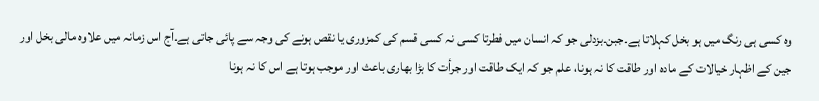وہ کسی ہی رنگ میں ہو بخل کہلاتا ہے۔جبن۔بزدلی جو کہ انسان میں فطرتا کسی نہ کسی قسم کی کمزوری یا نقص ہونے کی وجہ سے پائی جاتی ہے۔آج اس زمانہ میں علاوہ مالی بخل اور جین کے اظہار خیالات کے مادہ اور طاقت کا نہ ہونا، علم جو کہ ایک طاقت اور جرأت کا بڑا بھاری باعث اور موجب ہوتا ہے اس کا نہ ہونا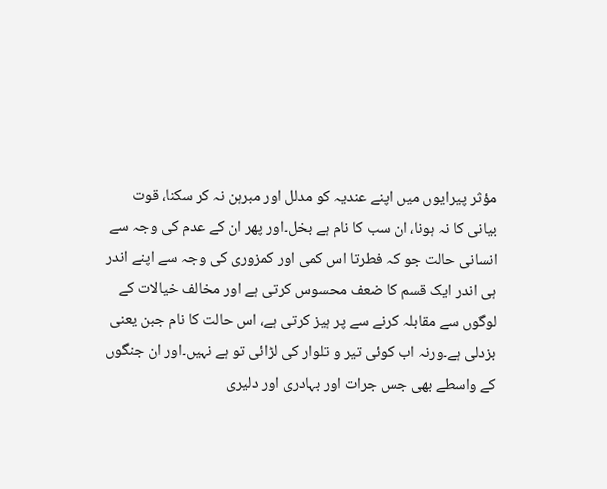مؤثر پیرایوں میں اپنے عندیہ کو مدلل اور مبرہن نہ کر سکنا، قوت بیانی کا نہ ہونا، ان سب کا نام ہے بخل۔اور پھر ان کے عدم کی وجہ سے انسانی حالت جو کہ فطرتا اس کمی اور کمزوری کی وجہ سے اپنے اندر ہی اندر ایک قسم کا ضعف محسوس کرتی ہے اور مخالف خیالات کے لوگوں سے مقابلہ کرنے سے پر ہیز کرتی ہے، اس حالت کا نام جبن یعنی بزدلی ہے۔ورنہ اب کوئی تیر و تلوار کی لڑائی تو ہے نہیں۔اور ان جنگوں کے واسطے بھی جس جرات اور بہادری اور دلیری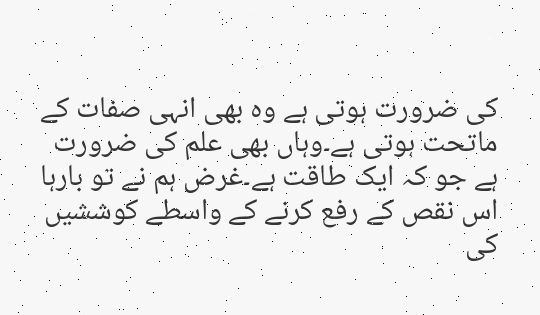کی ضرورت ہوتی ہے وہ بھی انہی صفات کے ماتحت ہوتی ہے۔وہاں بھی علم کی ضرورت ہے جو کہ ایک طاقت ہے۔غرض ہم نے تو بارہا اس نقص کے رفع کرنے کے واسطے کوششیں کی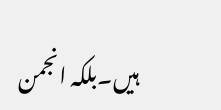ہیں۔بلکہ انجمن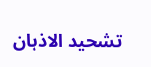تشحید الاذہان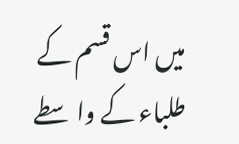میں اس قسم کے طلباء کے واسطے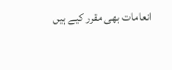انعامات بھی مقرر کیے ہیں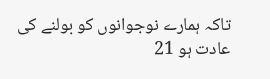تاکہ ہمارے نوجوانوں کو بولنے کی عادت ہو 21